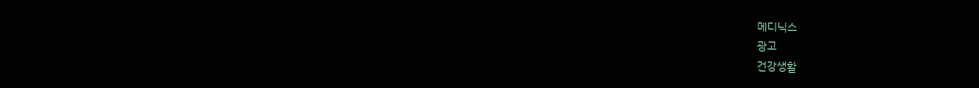메디닉스
광고
건강생활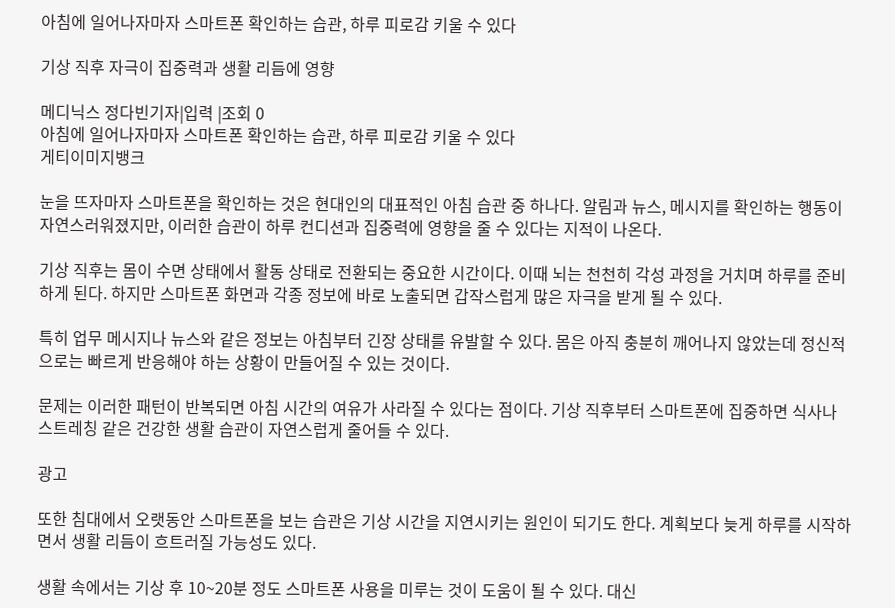아침에 일어나자마자 스마트폰 확인하는 습관, 하루 피로감 키울 수 있다

기상 직후 자극이 집중력과 생활 리듬에 영향

메디닉스 정다빈기자|입력 |조회 0
아침에 일어나자마자 스마트폰 확인하는 습관, 하루 피로감 키울 수 있다
게티이미지뱅크

눈을 뜨자마자 스마트폰을 확인하는 것은 현대인의 대표적인 아침 습관 중 하나다. 알림과 뉴스, 메시지를 확인하는 행동이 자연스러워졌지만, 이러한 습관이 하루 컨디션과 집중력에 영향을 줄 수 있다는 지적이 나온다.

기상 직후는 몸이 수면 상태에서 활동 상태로 전환되는 중요한 시간이다. 이때 뇌는 천천히 각성 과정을 거치며 하루를 준비하게 된다. 하지만 스마트폰 화면과 각종 정보에 바로 노출되면 갑작스럽게 많은 자극을 받게 될 수 있다.

특히 업무 메시지나 뉴스와 같은 정보는 아침부터 긴장 상태를 유발할 수 있다. 몸은 아직 충분히 깨어나지 않았는데 정신적으로는 빠르게 반응해야 하는 상황이 만들어질 수 있는 것이다.

문제는 이러한 패턴이 반복되면 아침 시간의 여유가 사라질 수 있다는 점이다. 기상 직후부터 스마트폰에 집중하면 식사나 스트레칭 같은 건강한 생활 습관이 자연스럽게 줄어들 수 있다.

광고

또한 침대에서 오랫동안 스마트폰을 보는 습관은 기상 시간을 지연시키는 원인이 되기도 한다. 계획보다 늦게 하루를 시작하면서 생활 리듬이 흐트러질 가능성도 있다.

생활 속에서는 기상 후 10~20분 정도 스마트폰 사용을 미루는 것이 도움이 될 수 있다. 대신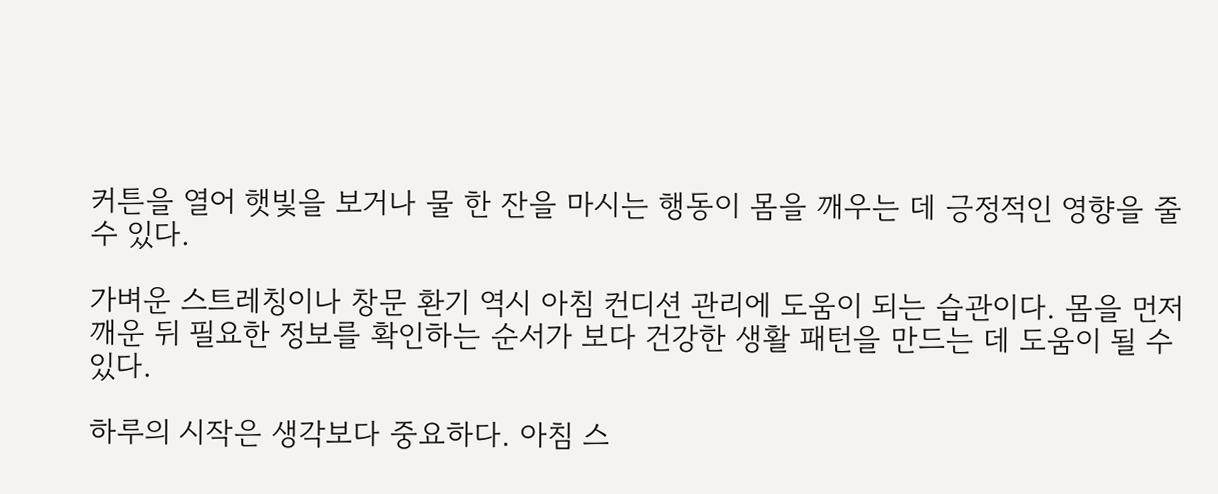커튼을 열어 햇빛을 보거나 물 한 잔을 마시는 행동이 몸을 깨우는 데 긍정적인 영향을 줄 수 있다.

가벼운 스트레칭이나 창문 환기 역시 아침 컨디션 관리에 도움이 되는 습관이다. 몸을 먼저 깨운 뒤 필요한 정보를 확인하는 순서가 보다 건강한 생활 패턴을 만드는 데 도움이 될 수 있다.

하루의 시작은 생각보다 중요하다. 아침 스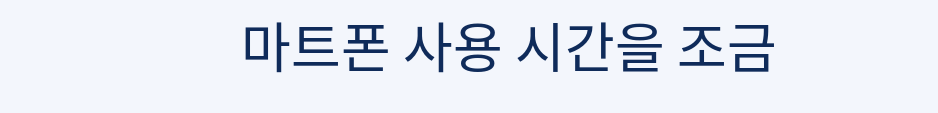마트폰 사용 시간을 조금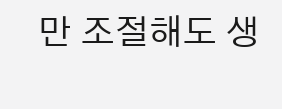만 조절해도 생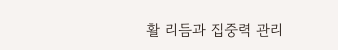활 리듬과 집중력 관리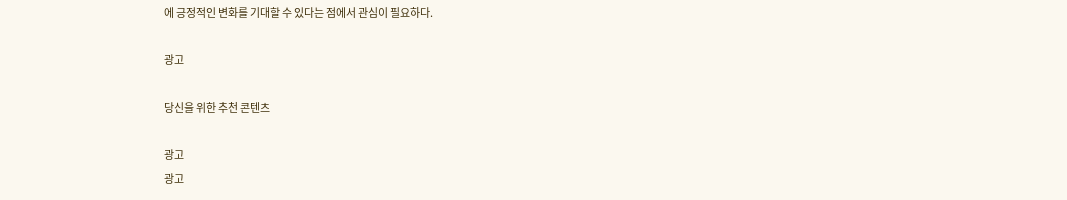에 긍정적인 변화를 기대할 수 있다는 점에서 관심이 필요하다.

광고

당신을 위한 추천 콘텐츠

광고
광고